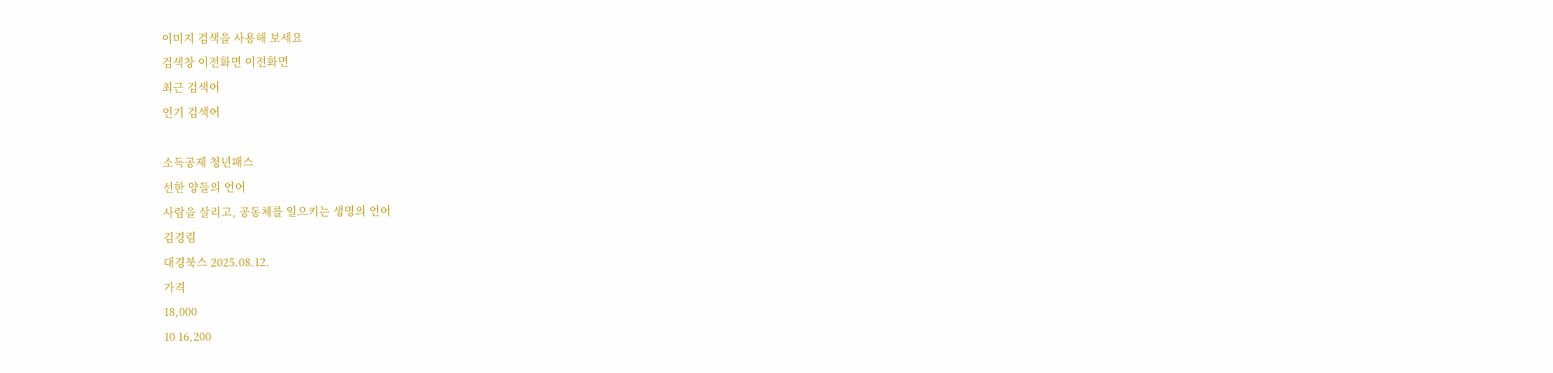이미지 검색을 사용해 보세요
검색창 이전화면 이전화면
최근 검색어
인기 검색어

소득공제 청년패스
선한 양들의 언어
사람을 살리고, 공동체를 일으키는 생명의 언어
김경림
대경북스 2025.08.12.
가격
18,000
10 16,200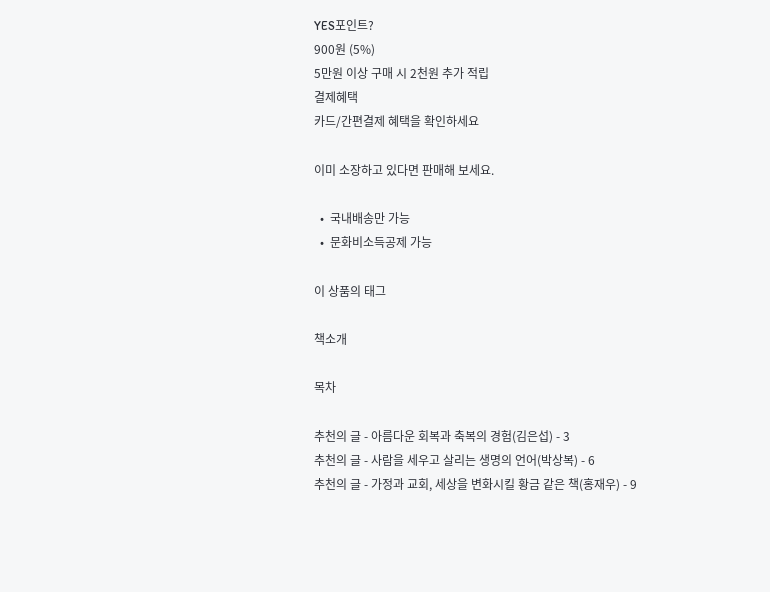YES포인트?
900원 (5%)
5만원 이상 구매 시 2천원 추가 적립
결제혜택
카드/간편결제 혜택을 확인하세요

이미 소장하고 있다면 판매해 보세요.

  •  국내배송만 가능
  •  문화비소득공제 가능

이 상품의 태그

책소개

목차

추천의 글 - 아름다운 회복과 축복의 경험(김은섭) - 3
추천의 글 - 사람을 세우고 살리는 생명의 언어(박상복) - 6
추천의 글 - 가정과 교회, 세상을 변화시킬 황금 같은 책(홍재우) - 9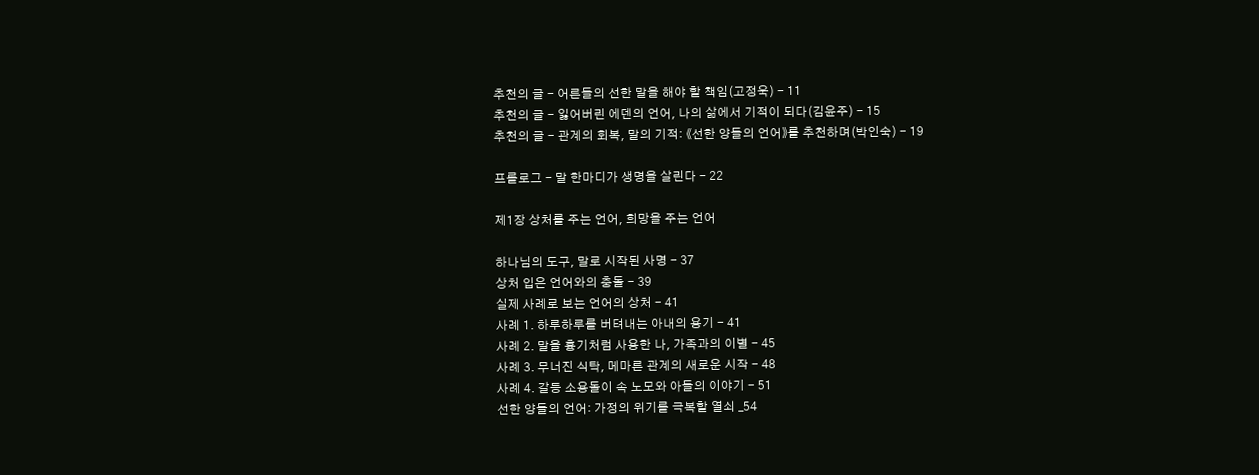추천의 글 - 어른들의 선한 말을 해야 할 책임(고정욱) - 11
추천의 글 - 잃어버린 에덴의 언어, 나의 삶에서 기적이 되다(김윤주) - 15
추천의 글 - 관계의 회복, 말의 기적: 《선한 양들의 언어》를 추천하며(박인숙) - 19

프롤로그 - 말 한마디가 생명을 살린다 - 22

제1장 상처를 주는 언어, 희망을 주는 언어

하나님의 도구, 말로 시작된 사명 - 37
상처 입은 언어와의 충돌 - 39
실제 사례로 보는 언어의 상처 - 41
사례 1. 하루하루를 버텨내는 아내의 용기 - 41
사례 2. 말을 흉기처럼 사용한 나, 가족과의 이별 - 45
사례 3. 무너진 식탁, 메마른 관계의 새로운 시작 - 48
사례 4. 갈등 소용돌이 속 노모와 아들의 이야기 - 51
선한 양들의 언어: 가정의 위기를 극복할 열쇠 _54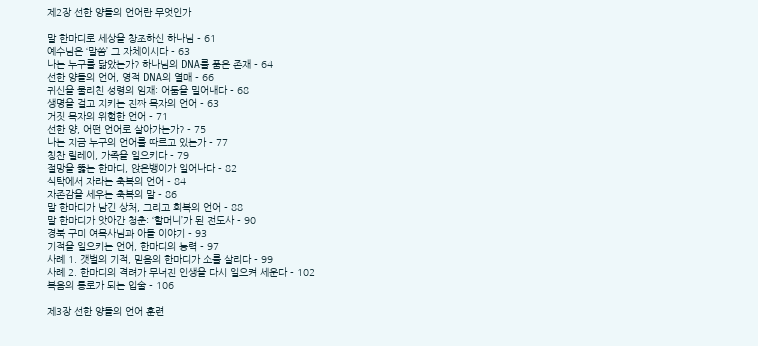제2장 선한 양들의 언어란 무엇인가

말 한마디로 세상을 창조하신 하나님 - 61
예수님은 ‘말씀’ 그 자체이시다 - 63
나는 누구를 닮았는가? 하나님의 DNA를 품은 존재 - 64
선한 양들의 언어, 영적 DNA의 열매 - 66
귀신을 물리친 성령의 임재: 어둠을 밀어내다 - 68
생명을 걸고 지키는 진짜 목자의 언어 - 63
거짓 목자의 위험한 언어 - 71
선한 양, 어떤 언어로 살아가는가? - 75
나는 지금 누구의 언어를 따르고 있는가 - 77
칭찬 릴레이, 가족을 일으키다 - 79
절망을 뚫는 한마디, 앉은뱅이가 일어나다 - 82
식탁에서 자라는 축복의 언어 - 84
자존감을 세우는 축복의 말 - 86
말 한마디가 남긴 상처, 그리고 회복의 언어 - 88
말 한마디가 앗아간 청춘: ‘할머니’가 된 전도사 - 90
경북 구미 여목사님과 아들 이야기 - 93
기적을 일으키는 언어, 한마디의 능력 - 97
사례 1. 갯벌의 기적, 믿음의 한마디가 소를 살리다 - 99
사례 2. 한마디의 격려가 무너진 인생을 다시 일으켜 세운다 - 102
복음의 통로가 되는 입술 - 106

제3장 선한 양들의 언어 훈련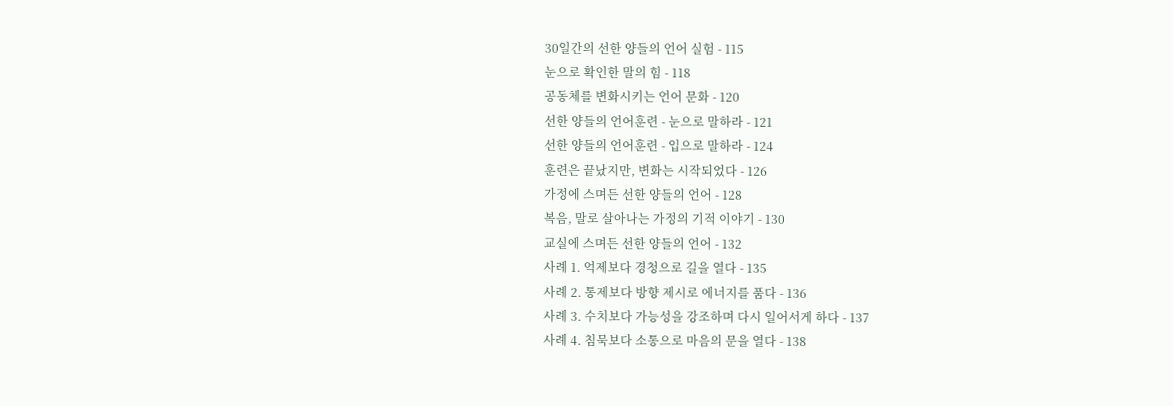30일간의 선한 양들의 언어 실험 - 115
눈으로 확인한 말의 힘 - 118
공동체를 변화시키는 언어 문화 - 120
선한 양들의 언어훈련 - 눈으로 말하라 - 121
선한 양들의 언어훈련 - 입으로 말하라 - 124
훈련은 끝났지만, 변화는 시작되었다 - 126
가정에 스며든 선한 양들의 언어 - 128
복음, 말로 살아나는 가정의 기적 이야기 - 130
교실에 스며든 선한 양들의 언어 - 132
사례 1. 억제보다 경청으로 길을 열다 - 135
사례 2. 통제보다 방향 제시로 에너지를 품다 - 136
사례 3. 수치보다 가능성을 강조하며 다시 일어서게 하다 - 137
사례 4. 침묵보다 소통으로 마음의 문을 열다 - 138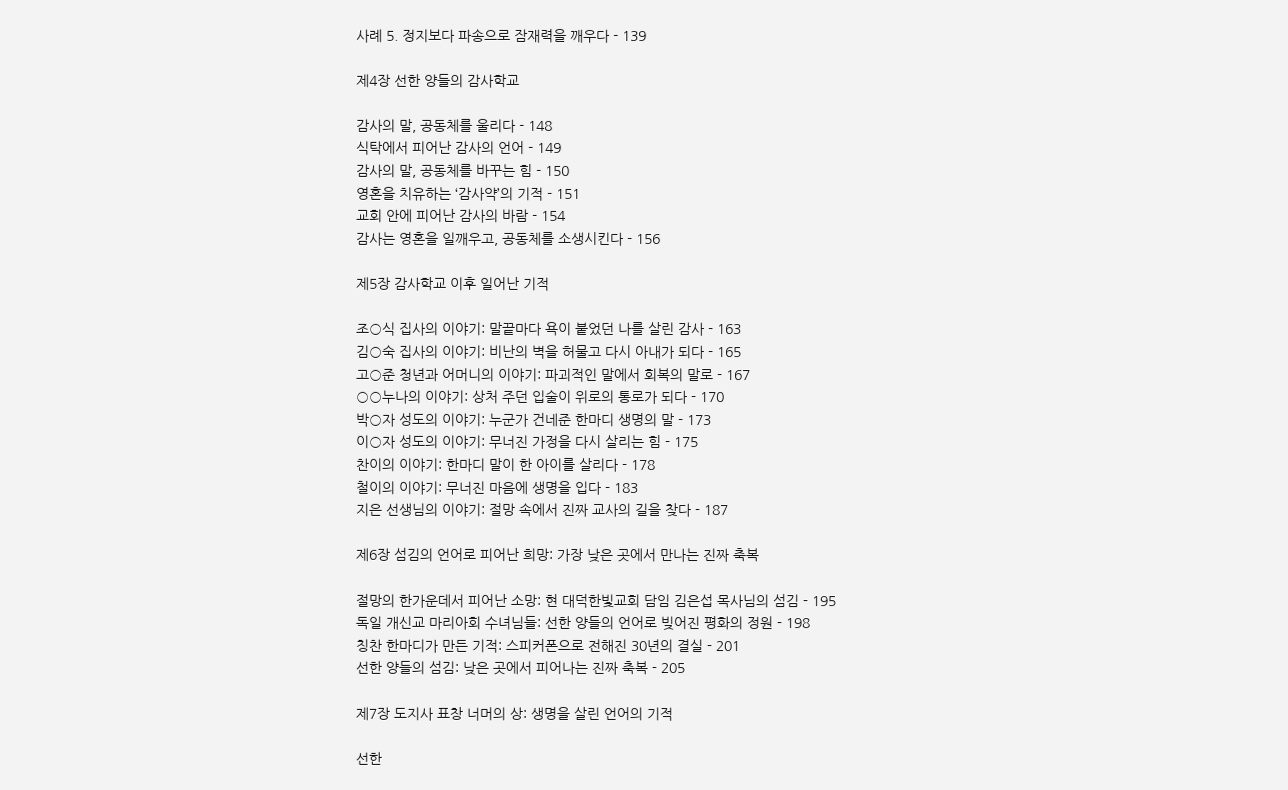사례 5. 정지보다 파송으로 잠재력을 깨우다 - 139

제4장 선한 양들의 감사학교

감사의 말, 공동체를 울리다 - 148
식탁에서 피어난 감사의 언어 - 149
감사의 말, 공동체를 바꾸는 힘 - 150
영혼을 치유하는 ‘감사약’의 기적 - 151
교회 안에 피어난 감사의 바람 - 154
감사는 영혼을 일깨우고, 공동체를 소생시킨다 - 156

제5장 감사학교 이후 일어난 기적

조○식 집사의 이야기: 말끝마다 욕이 붙었던 나를 살린 감사 - 163
김○숙 집사의 이야기: 비난의 벽을 허물고 다시 아내가 되다 - 165
고○준 청년과 어머니의 이야기: 파괴적인 말에서 회복의 말로 - 167
○○누나의 이야기: 상처 주던 입술이 위로의 통로가 되다 - 170
박○자 성도의 이야기: 누군가 건네준 한마디 생명의 말 - 173
이○자 성도의 이야기: 무너진 가정을 다시 살리는 힘 - 175
찬이의 이야기: 한마디 말이 한 아이를 살리다 - 178
철이의 이야기: 무너진 마음에 생명을 입다 - 183
지은 선생님의 이야기: 절망 속에서 진짜 교사의 길을 찾다 - 187

제6장 섬김의 언어로 피어난 희망: 가장 낮은 곳에서 만나는 진짜 축복

절망의 한가운데서 피어난 소망: 현 대덕한빛교회 담임 김은섭 목사님의 섬김 - 195
독일 개신교 마리아회 수녀님들: 선한 양들의 언어로 빚어진 평화의 정원 - 198
칭찬 한마디가 만든 기적: 스피커폰으로 전해진 30년의 결실 - 201
선한 양들의 섬김: 낮은 곳에서 피어나는 진짜 축복 - 205

제7장 도지사 표창 너머의 상: 생명을 살린 언어의 기적

선한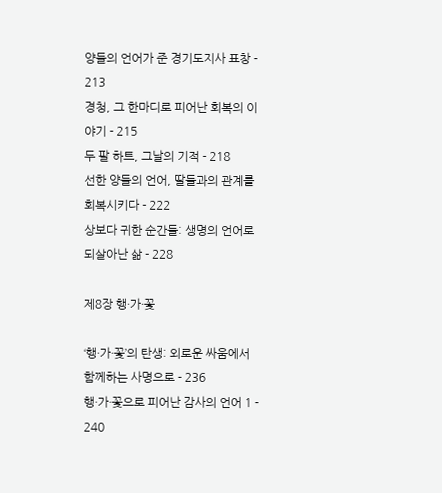양들의 언어가 준 경기도지사 표창 - 213
경청, 그 한마디로 피어난 회복의 이야기 - 215
두 팔 하트, 그날의 기적 - 218
선한 양들의 언어, 딸들과의 관계를 회복시키다 - 222
상보다 귀한 순간들: 생명의 언어로 되살아난 삶 - 228

제8장 행·가·꽃

‘행·가·꽃’의 탄생: 외로운 싸움에서 함께하는 사명으로 - 236
행·가·꽃으로 피어난 감사의 언어 1 - 240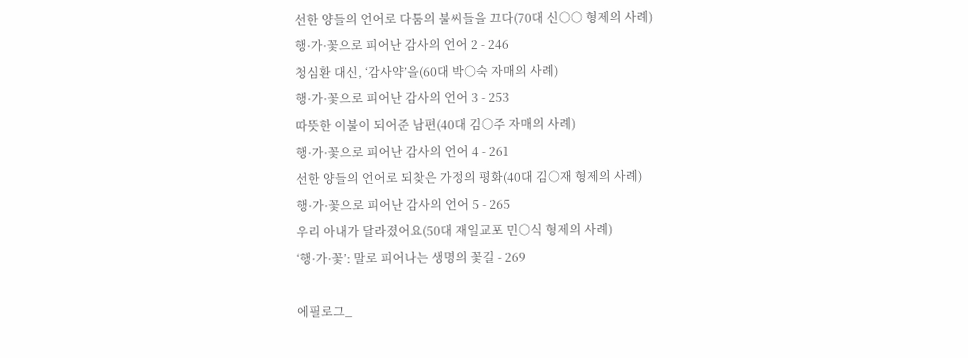선한 양들의 언어로 다툼의 불씨들을 끄다(70대 신○○ 형제의 사례)
행·가·꽃으로 피어난 감사의 언어 2 - 246
청심환 대신, ‘감사약’을(60대 박○숙 자매의 사례)
행·가·꽃으로 피어난 감사의 언어 3 - 253
따뜻한 이불이 되어준 남편(40대 김○주 자매의 사례)
행·가·꽃으로 피어난 감사의 언어 4 - 261
선한 양들의 언어로 되찾은 가정의 평화(40대 김○재 형제의 사례)
행·가·꽃으로 피어난 감사의 언어 5 - 265
우리 아내가 달라졌어요(50대 재일교포 민○식 형제의 사례)
‘행·가·꽃’: 말로 피어나는 생명의 꽃길 - 269

에필로그_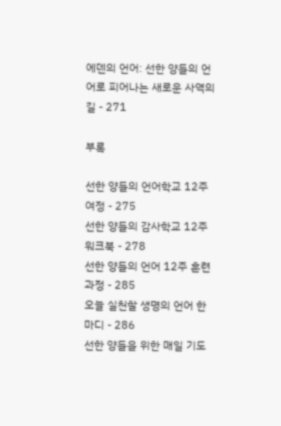에덴의 언어: 선한 양들의 언어로 피어나는 새로운 사역의 길 - 271

부록

선한 양들의 언어학교 12주 여정 - 275
선한 양들의 감사학교 12주 워크북 - 278
선한 양들의 언어 12주 훈련 과정 - 285
오늘 실천할 생명의 언어 한마디 - 286
선한 양들을 위한 매일 기도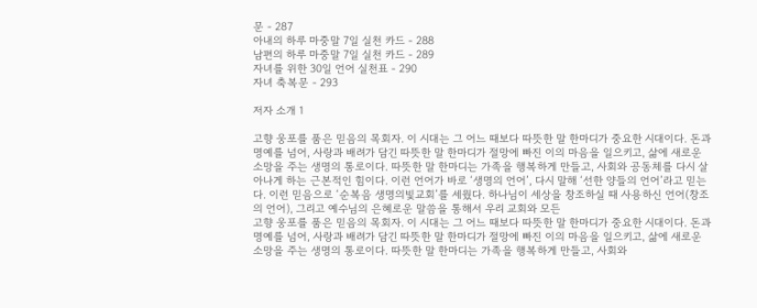문 - 287
아내의 하루 마중말 7일 실천 카드 - 288
남편의 하루 마중말 7일 실천 카드 - 289
자녀를 위한 30일 언어 실천표 - 290
자녀 축복문 - 293

저자 소개 1

고향 웅포를 품은 믿음의 목회자. 이 시대는 그 어느 때보다 따뜻한 말 한마디가 중요한 시대이다. 돈과 명예를 넘어, 사랑과 배려가 담긴 따뜻한 말 한마디가 절망에 빠진 이의 마음을 일으키고, 삶에 새로운 소망을 주는 생명의 통로이다. 따뜻한 말 한마디는 가족을 행복하게 만들고, 사회와 공동체를 다시 살아나게 하는 근본적인 힘이다. 이런 언어가 바로 ‘생명의 언어’, 다시 말해 ‘선한 양들의 언어’라고 믿는다. 이런 믿음으로 ‘순복음 생명의빛교회’를 세웠다. 하나님이 세상을 창조하실 때 사용하신 언어(창조의 언어), 그리고 예수님의 은혜로운 말씀을 통해서 우리 교회와 모든
고향 웅포를 품은 믿음의 목회자. 이 시대는 그 어느 때보다 따뜻한 말 한마디가 중요한 시대이다. 돈과 명예를 넘어, 사랑과 배려가 담긴 따뜻한 말 한마디가 절망에 빠진 이의 마음을 일으키고, 삶에 새로운 소망을 주는 생명의 통로이다. 따뜻한 말 한마디는 가족을 행복하게 만들고, 사회와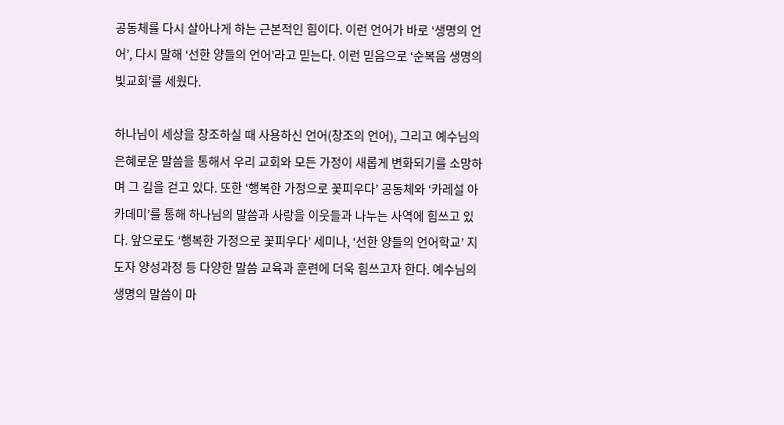공동체를 다시 살아나게 하는 근본적인 힘이다. 이런 언어가 바로 ‘생명의 언어’, 다시 말해 ‘선한 양들의 언어’라고 믿는다. 이런 믿음으로 ‘순복음 생명의빛교회’를 세웠다.

하나님이 세상을 창조하실 때 사용하신 언어(창조의 언어), 그리고 예수님의 은혜로운 말씀을 통해서 우리 교회와 모든 가정이 새롭게 변화되기를 소망하며 그 길을 걷고 있다. 또한 ‘행복한 가정으로 꽃피우다’ 공동체와 ‘카레설 아카데미’를 통해 하나님의 말씀과 사랑을 이웃들과 나누는 사역에 힘쓰고 있다. 앞으로도 ‘행복한 가정으로 꽃피우다’ 세미나, ‘선한 양들의 언어학교’ 지도자 양성과정 등 다양한 말씀 교육과 훈련에 더욱 힘쓰고자 한다. 예수님의 생명의 말씀이 마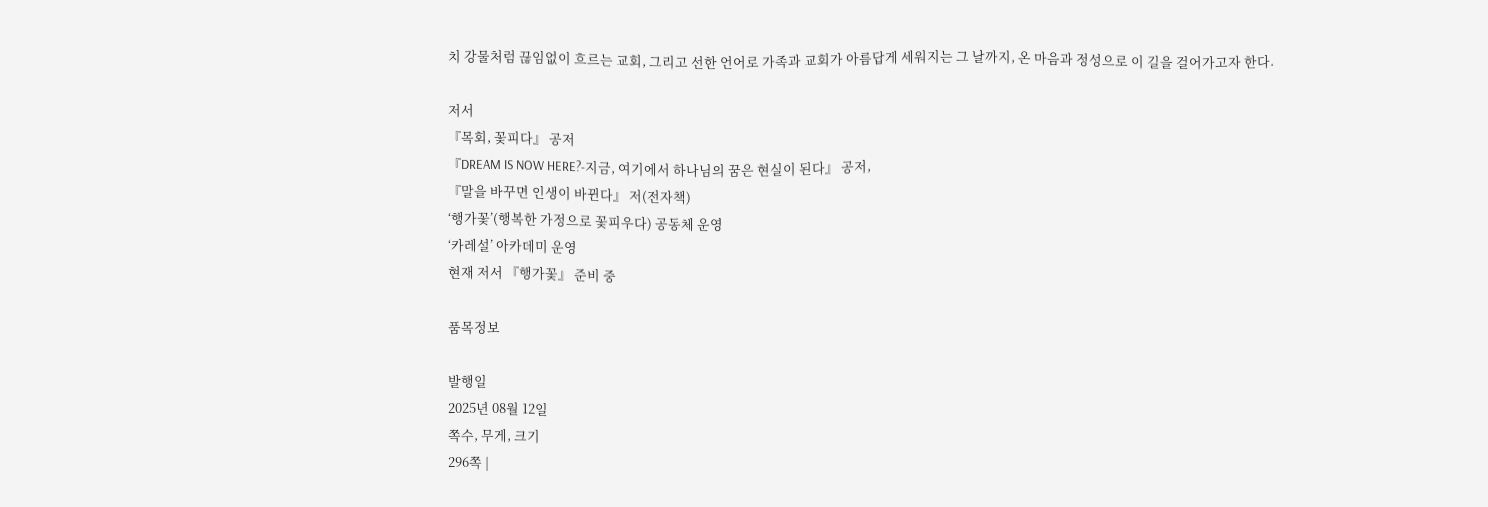치 강물처럼 끊임없이 흐르는 교회, 그리고 선한 언어로 가족과 교회가 아름답게 세워지는 그 날까지, 온 마음과 정성으로 이 길을 걸어가고자 한다.

저서
『목회, 꽃피다』 공저
『DREAM IS NOW HERE?-지금, 여기에서 하나님의 꿈은 현실이 된다』 공저,
『말을 바꾸면 인생이 바뀐다』 저(전자책)
‘행가꽃’(행복한 가정으로 꽃피우다) 공동체 운영
‘카레설’ 아카데미 운영
현재 저서 『행가꽃』 준비 중

품목정보

발행일
2025년 08월 12일
쪽수, 무게, 크기
296쪽 |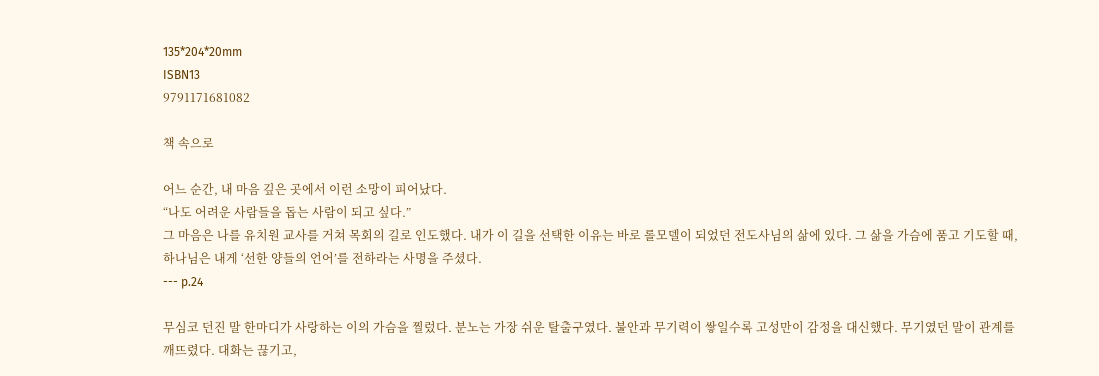135*204*20mm
ISBN13
9791171681082

책 속으로

어느 순간, 내 마음 깊은 곳에서 이런 소망이 피어났다.
“나도 어려운 사람들을 돕는 사람이 되고 싶다.”
그 마음은 나를 유치원 교사를 거쳐 목회의 길로 인도했다. 내가 이 길을 선택한 이유는 바로 롤모델이 되었던 전도사님의 삶에 있다. 그 삶을 가슴에 품고 기도할 때, 하나님은 내게 ‘선한 양들의 언어’를 전하라는 사명을 주셨다.
--- p.24

무심코 던진 말 한마디가 사랑하는 이의 가슴을 찔렀다. 분노는 가장 쉬운 탈출구였다. 불안과 무기력이 쌓일수록 고성만이 감정을 대신했다. 무기였던 말이 관계를 깨뜨렸다. 대화는 끊기고,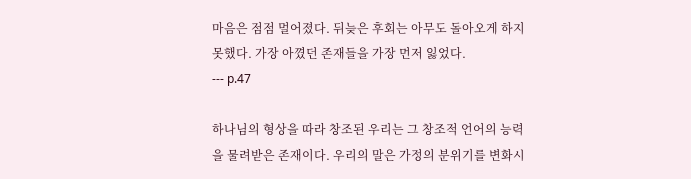마음은 점점 멀어졌다. 뒤늦은 후회는 아무도 돌아오게 하지 못했다. 가장 아꼈던 존재들을 가장 먼저 잃었다.
--- p.47

하나님의 형상을 따라 창조된 우리는 그 창조적 언어의 능력을 물려받은 존재이다. 우리의 말은 가정의 분위기를 변화시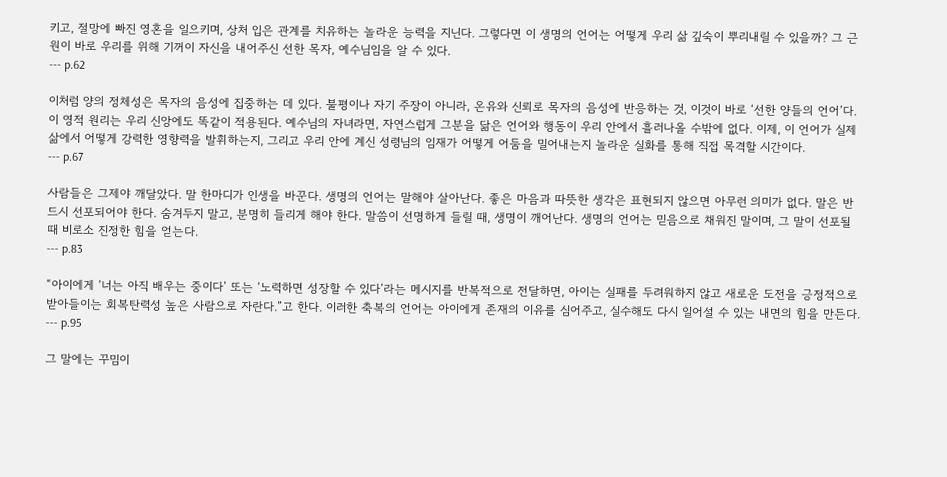키고, 절망에 빠진 영혼을 일으키며, 상처 입은 관계를 치유하는 놀라운 능력을 지닌다. 그렇다면 이 생명의 언어는 어떻게 우리 삶 깊숙이 뿌리내릴 수 있을까? 그 근원이 바로 우리를 위해 기꺼이 자신을 내어주신 선한 목자, 예수님임을 알 수 있다.
--- p.62

이처럼 양의 정체성은 목자의 음성에 집중하는 데 있다. 불평이나 자기 주장이 아니라, 온유와 신뢰로 목자의 음성에 반응하는 것, 이것이 바로 ‘선한 양들의 언어’다. 이 영적 원리는 우리 신앙에도 똑같이 적용된다. 예수님의 자녀라면, 자연스럽게 그분을 닮은 언어와 행동이 우리 안에서 흘러나올 수밖에 없다. 이제, 이 언어가 실제 삶에서 어떻게 강력한 영향력을 발휘하는지, 그리고 우리 안에 계신 성령님의 임재가 어떻게 어둠을 밀어내는지 놀라운 실화를 통해 직접 목격할 시간이다.
--- p.67

사람들은 그제야 깨달았다. 말 한마디가 인생을 바꾼다. 생명의 언어는 말해야 살아난다. 좋은 마음과 따뜻한 생각은 표현되지 않으면 아무런 의미가 없다. 말은 반드시 선포되어야 한다. 숨겨두지 말고, 분명히 들리게 해야 한다. 말씀이 선명하게 들릴 때, 생명이 깨어난다. 생명의 언어는 믿음으로 채워진 말이며, 그 말이 선포될 때 비로소 진정한 힘을 얻는다.
--- p.83

“아이에게 ‘너는 아직 배우는 중이다’ 또는 ‘노력하면 성장할 수 있다’라는 메시지를 반복적으로 전달하면, 아이는 실패를 두려워하지 않고 새로운 도전을 긍정적으로 받아들이는 회복탄력성 높은 사람으로 자란다.”고 한다. 이러한 축복의 언어는 아이에게 존재의 이유를 심어주고, 실수해도 다시 일어설 수 있는 내면의 힘을 만든다.
--- p.95

그 말에는 꾸밈이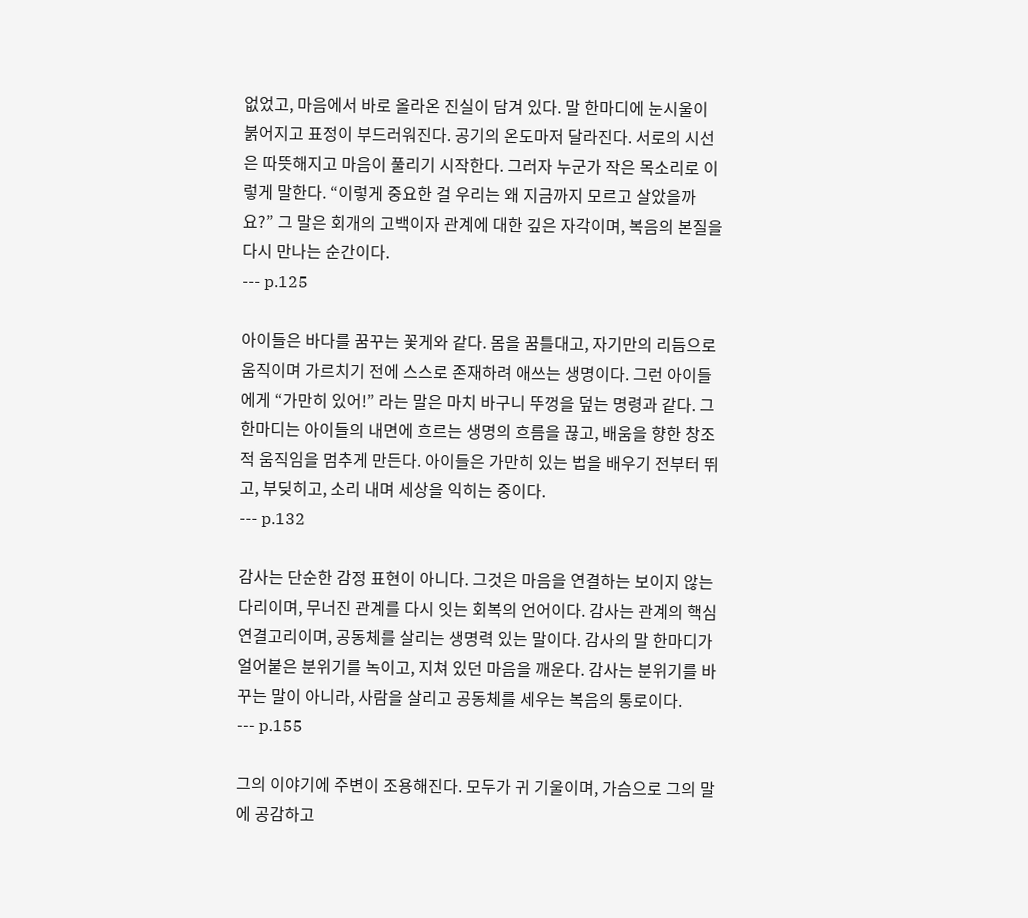없었고, 마음에서 바로 올라온 진실이 담겨 있다. 말 한마디에 눈시울이 붉어지고 표정이 부드러워진다. 공기의 온도마저 달라진다. 서로의 시선은 따뜻해지고 마음이 풀리기 시작한다. 그러자 누군가 작은 목소리로 이렇게 말한다. “이렇게 중요한 걸 우리는 왜 지금까지 모르고 살았을까요?” 그 말은 회개의 고백이자 관계에 대한 깊은 자각이며, 복음의 본질을 다시 만나는 순간이다.
--- p.125

아이들은 바다를 꿈꾸는 꽃게와 같다. 몸을 꿈틀대고, 자기만의 리듬으로 움직이며 가르치기 전에 스스로 존재하려 애쓰는 생명이다. 그런 아이들에게 “가만히 있어!” 라는 말은 마치 바구니 뚜껑을 덮는 명령과 같다. 그 한마디는 아이들의 내면에 흐르는 생명의 흐름을 끊고, 배움을 향한 창조적 움직임을 멈추게 만든다. 아이들은 가만히 있는 법을 배우기 전부터 뛰고, 부딪히고, 소리 내며 세상을 익히는 중이다.
--- p.132

감사는 단순한 감정 표현이 아니다. 그것은 마음을 연결하는 보이지 않는 다리이며, 무너진 관계를 다시 잇는 회복의 언어이다. 감사는 관계의 핵심 연결고리이며, 공동체를 살리는 생명력 있는 말이다. 감사의 말 한마디가 얼어붙은 분위기를 녹이고, 지쳐 있던 마음을 깨운다. 감사는 분위기를 바꾸는 말이 아니라, 사람을 살리고 공동체를 세우는 복음의 통로이다.
--- p.155

그의 이야기에 주변이 조용해진다. 모두가 귀 기울이며, 가슴으로 그의 말에 공감하고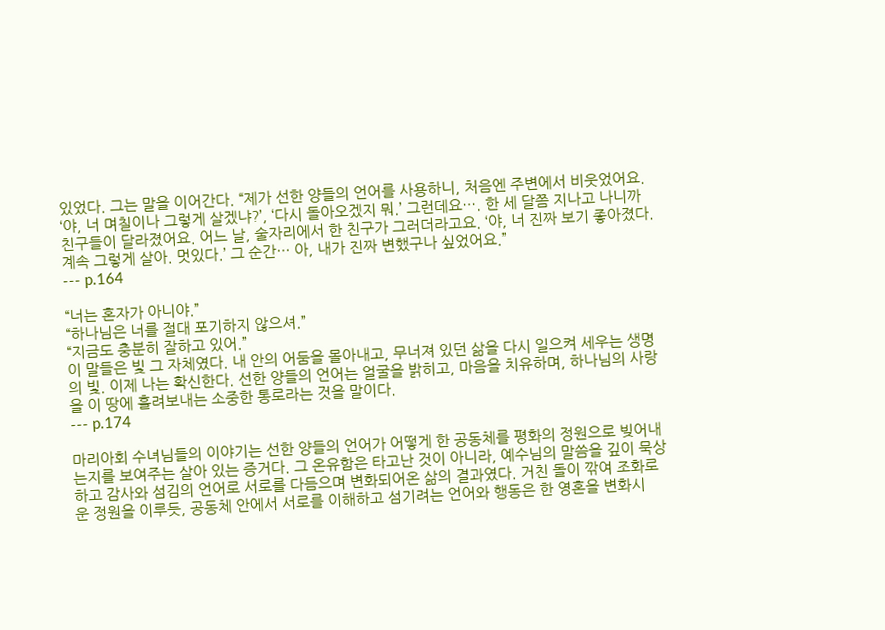있었다. 그는 말을 이어간다. “제가 선한 양들의 언어를 사용하니, 처음엔 주변에서 비웃었어요. ‘야, 너 며칠이나 그렇게 살겠냐?’, ‘다시 돌아오겠지 뭐.’ 그런데요…. 한 세 달쯤 지나고 나니까 친구들이 달라졌어요. 어느 날, 술자리에서 한 친구가 그러더라고요. ‘야, 너 진짜 보기 좋아졌다. 계속 그렇게 살아. 멋있다.’ 그 순간… 아, 내가 진짜 변했구나 싶었어요.”
--- p.164

“너는 혼자가 아니야.”
“하나님은 너를 절대 포기하지 않으셔.”
“지금도 충분히 잘하고 있어.”
이 말들은 빛 그 자체였다. 내 안의 어둠을 몰아내고, 무너져 있던 삶을 다시 일으켜 세우는 생명의 빛. 이제 나는 확신한다. 선한 양들의 언어는 얼굴을 밝히고, 마음을 치유하며, 하나님의 사랑을 이 땅에 흘려보내는 소중한 통로라는 것을 말이다.
--- p.174

마리아회 수녀님들의 이야기는 선한 양들의 언어가 어떻게 한 공동체를 평화의 정원으로 빚어내는지를 보여주는 살아 있는 증거다. 그 온유함은 타고난 것이 아니라, 예수님의 말씀을 깊이 묵상하고 감사와 섬김의 언어로 서로를 다듬으며 변화되어온 삶의 결과였다. 거친 돌이 깎여 조화로운 정원을 이루듯, 공동체 안에서 서로를 이해하고 섬기려는 언어와 행동은 한 영혼을 변화시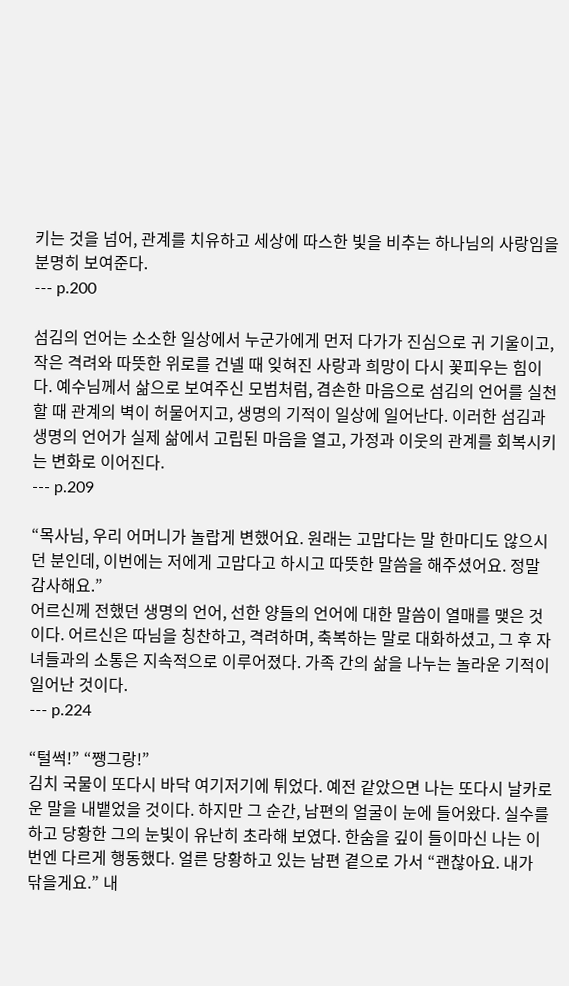키는 것을 넘어, 관계를 치유하고 세상에 따스한 빛을 비추는 하나님의 사랑임을 분명히 보여준다.
--- p.200

섬김의 언어는 소소한 일상에서 누군가에게 먼저 다가가 진심으로 귀 기울이고, 작은 격려와 따뜻한 위로를 건넬 때 잊혀진 사랑과 희망이 다시 꽃피우는 힘이다. 예수님께서 삶으로 보여주신 모범처럼, 겸손한 마음으로 섬김의 언어를 실천할 때 관계의 벽이 허물어지고, 생명의 기적이 일상에 일어난다. 이러한 섬김과 생명의 언어가 실제 삶에서 고립된 마음을 열고, 가정과 이웃의 관계를 회복시키는 변화로 이어진다.
--- p.209

“목사님, 우리 어머니가 놀랍게 변했어요. 원래는 고맙다는 말 한마디도 않으시던 분인데, 이번에는 저에게 고맙다고 하시고 따뜻한 말씀을 해주셨어요. 정말 감사해요.”
어르신께 전했던 생명의 언어, 선한 양들의 언어에 대한 말씀이 열매를 맺은 것이다. 어르신은 따님을 칭찬하고, 격려하며, 축복하는 말로 대화하셨고, 그 후 자녀들과의 소통은 지속적으로 이루어졌다. 가족 간의 삶을 나누는 놀라운 기적이 일어난 것이다.
--- p.224

“털썩!” “쨍그랑!”
김치 국물이 또다시 바닥 여기저기에 튀었다. 예전 같았으면 나는 또다시 날카로운 말을 내뱉었을 것이다. 하지만 그 순간, 남편의 얼굴이 눈에 들어왔다. 실수를 하고 당황한 그의 눈빛이 유난히 초라해 보였다. 한숨을 깊이 들이마신 나는 이번엔 다르게 행동했다. 얼른 당황하고 있는 남편 곁으로 가서 “괜찮아요. 내가 닦을게요.” 내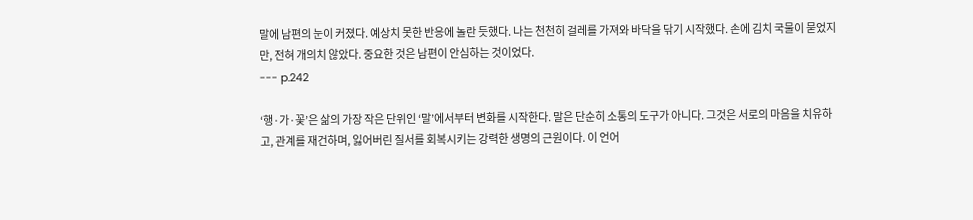말에 남편의 눈이 커졌다. 예상치 못한 반응에 놀란 듯했다. 나는 천천히 걸레를 가져와 바닥을 닦기 시작했다. 손에 김치 국물이 묻었지만, 전혀 개의치 않았다. 중요한 것은 남편이 안심하는 것이었다.
--- p.242

‘행·가·꽃’은 삶의 가장 작은 단위인 ‘말’에서부터 변화를 시작한다. 말은 단순히 소통의 도구가 아니다. 그것은 서로의 마음을 치유하고, 관계를 재건하며, 잃어버린 질서를 회복시키는 강력한 생명의 근원이다. 이 언어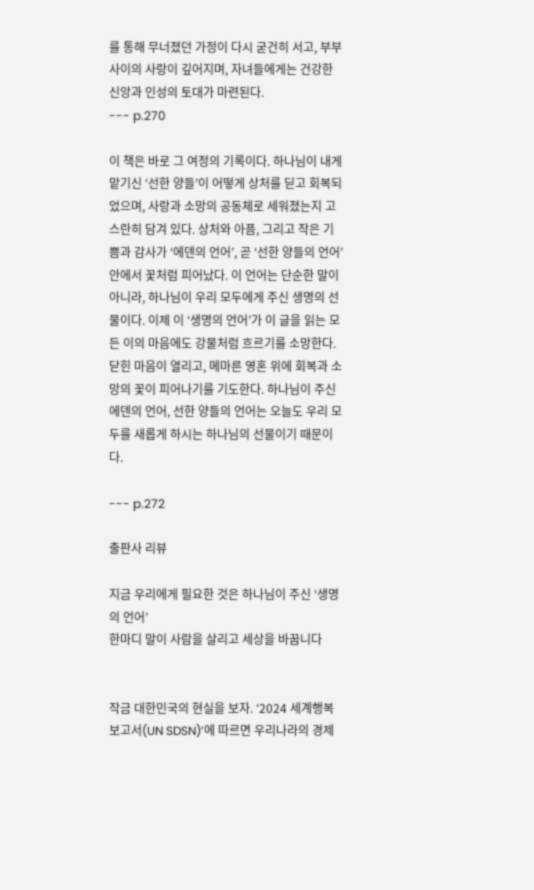를 통해 무너졌던 가정이 다시 굳건히 서고, 부부 사이의 사랑이 깊어지며, 자녀들에게는 건강한 신앙과 인성의 토대가 마련된다.
--- p.270

이 책은 바로 그 여정의 기록이다. 하나님이 내게 맡기신 ‘선한 양들’이 어떻게 상처를 딛고 회복되었으며, 사랑과 소망의 공동체로 세워졌는지 고스란히 담겨 있다. 상처와 아픔, 그리고 작은 기쁨과 감사가 ‘에덴의 언어’, 곧 ‘선한 양들의 언어’ 안에서 꽃처럼 피어났다. 이 언어는 단순한 말이 아니라, 하나님이 우리 모두에게 주신 생명의 선물이다. 이제 이 ‘생명의 언어’가 이 글을 읽는 모든 이의 마음에도 강물처럼 흐르기를 소망한다. 닫힌 마음이 열리고, 메마른 영혼 위에 회복과 소망의 꽃이 피어나기를 기도한다. 하나님이 주신 에덴의 언어, 선한 양들의 언어는 오늘도 우리 모두를 새롭게 하시는 하나님의 선물이기 때문이다.

--- p.272

출판사 리뷰

지금 우리에게 필요한 것은 하나님이 주신 ‘생명의 언어’
한마디 말이 사람을 살리고 세상을 바꿉니다


작금 대한민국의 현실을 보자. ‘2024 세계행복보고서(UN SDSN)’에 따르면 우리나라의 경제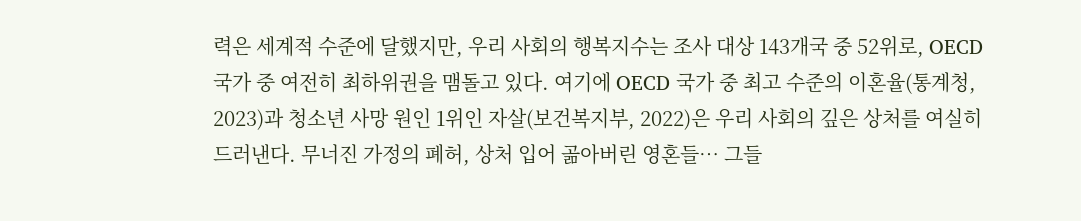력은 세계적 수준에 달했지만, 우리 사회의 행복지수는 조사 대상 143개국 중 52위로, OECD 국가 중 여전히 최하위권을 맴돌고 있다. 여기에 OECD 국가 중 최고 수준의 이혼율(통계청, 2023)과 청소년 사망 원인 1위인 자살(보건복지부, 2022)은 우리 사회의 깊은 상처를 여실히 드러낸다. 무너진 가정의 폐허, 상처 입어 곪아버린 영혼들… 그들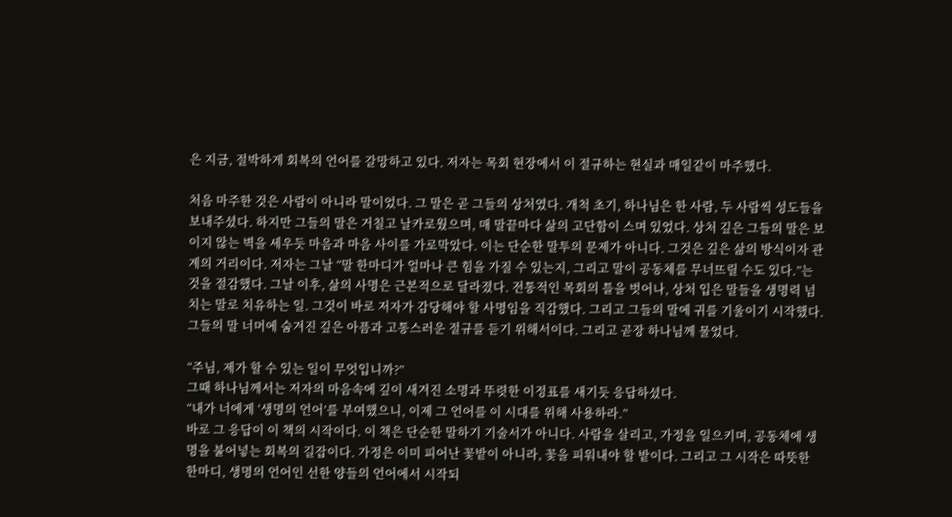은 지금, 절박하게 회복의 언어를 갈망하고 있다. 저자는 목회 현장에서 이 절규하는 현실과 매일같이 마주했다.

처음 마주한 것은 사람이 아니라 말이었다. 그 말은 곧 그들의 상처였다. 개척 초기, 하나님은 한 사람, 두 사람씩 성도들을 보내주셨다. 하지만 그들의 말은 거칠고 날카로웠으며, 매 말끝마다 삶의 고단함이 스며 있었다. 상처 깊은 그들의 말은 보이지 않는 벽을 세우듯 마음과 마음 사이를 가로막았다. 이는 단순한 말투의 문제가 아니다. 그것은 깊은 삶의 방식이자 관계의 거리이다. 저자는 그날 “말 한마디가 얼마나 큰 힘을 가질 수 있는지, 그리고 말이 공동체를 무너뜨릴 수도 있다.”는 것을 절감했다. 그날 이후, 삶의 사명은 근본적으로 달라졌다. 전통적인 목회의 틀을 벗어나, 상처 입은 말들을 생명력 넘치는 말로 치유하는 일. 그것이 바로 저자가 감당해야 할 사명임을 직감했다. 그리고 그들의 말에 귀를 기울이기 시작했다. 그들의 말 너머에 숨겨진 깊은 아픔과 고통스러운 절규를 듣기 위해서이다. 그리고 곧장 하나님께 물었다.

“주님, 제가 할 수 있는 일이 무엇입니까?”
그때 하나님께서는 저자의 마음속에 깊이 새겨진 소명과 뚜렷한 이정표를 새기듯 응답하셨다.
“내가 너에게 ‘생명의 언어’를 부여했으니, 이제 그 언어를 이 시대를 위해 사용하라.”
바로 그 응답이 이 책의 시작이다. 이 책은 단순한 말하기 기술서가 아니다. 사람을 살리고, 가정을 일으키며, 공동체에 생명을 불어넣는 회복의 길잡이다. 가정은 이미 피어난 꽃밭이 아니라, 꽃을 피워내야 할 밭이다. 그리고 그 시작은 따뜻한 한마디, 생명의 언어인 선한 양들의 언어에서 시작되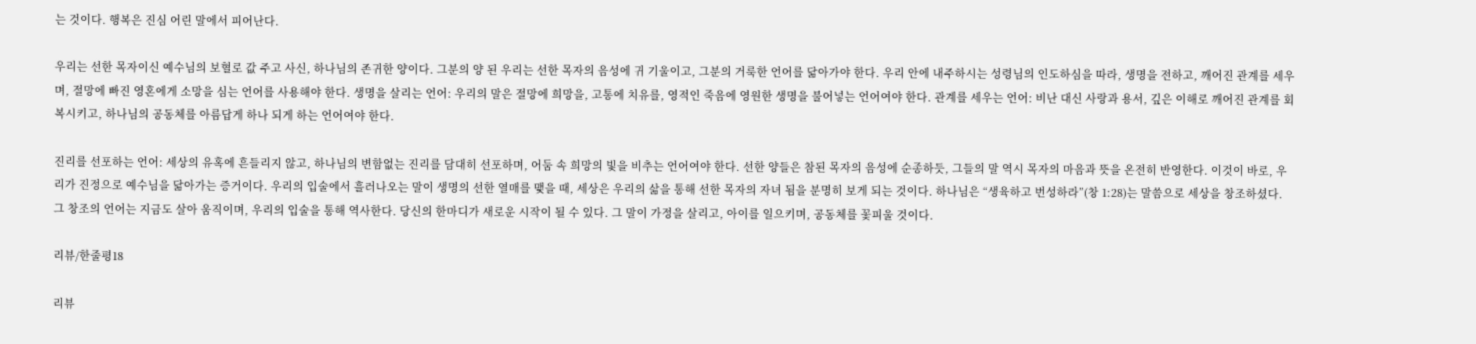는 것이다. 행복은 진심 어린 말에서 피어난다.

우리는 선한 목자이신 예수님의 보혈로 값 주고 사신, 하나님의 존귀한 양이다. 그분의 양 된 우리는 선한 목자의 음성에 귀 기울이고, 그분의 거룩한 언어를 닮아가야 한다. 우리 안에 내주하시는 성령님의 인도하심을 따라, 생명을 전하고, 깨어진 관계를 세우며, 절망에 빠진 영혼에게 소망을 심는 언어를 사용해야 한다. 생명을 살리는 언어: 우리의 말은 절망에 희망을, 고통에 치유를, 영적인 죽음에 영원한 생명을 불어넣는 언어여야 한다. 관계를 세우는 언어: 비난 대신 사랑과 용서, 깊은 이해로 깨어진 관계를 회복시키고, 하나님의 공동체를 아름답게 하나 되게 하는 언어여야 한다.

진리를 선포하는 언어: 세상의 유혹에 흔들리지 않고, 하나님의 변함없는 진리를 담대히 선포하며, 어둠 속 희망의 빛을 비추는 언어여야 한다. 선한 양들은 참된 목자의 음성에 순종하듯, 그들의 말 역시 목자의 마음과 뜻을 온전히 반영한다. 이것이 바로, 우리가 진정으로 예수님을 닮아가는 증거이다. 우리의 입술에서 흘러나오는 말이 생명의 선한 열매를 맺을 때, 세상은 우리의 삶을 통해 선한 목자의 자녀 됨을 분명히 보게 되는 것이다. 하나님은 “생육하고 번성하라”(창 1:28)는 말씀으로 세상을 창조하셨다. 그 창조의 언어는 지금도 살아 움직이며, 우리의 입술을 통해 역사한다. 당신의 한마디가 새로운 시작이 될 수 있다. 그 말이 가정을 살리고, 아이를 일으키며, 공동체를 꽃피울 것이다.

리뷰/한줄평18

리뷰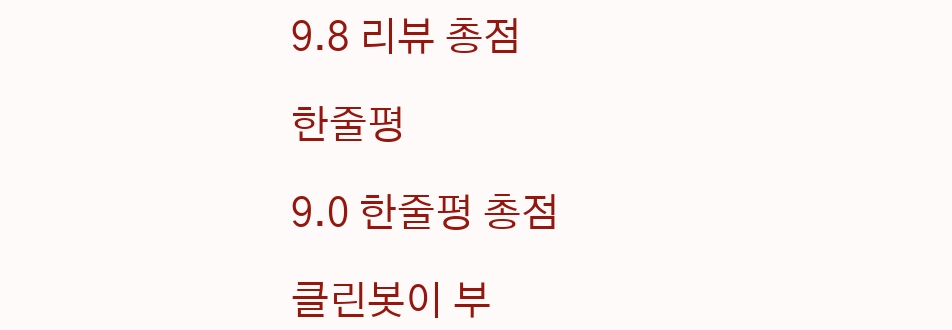9.8 리뷰 총점

한줄평

9.0 한줄평 총점

클린봇이 부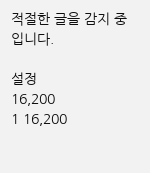적절한 글을 감지 중입니다.

설정
16,200
1 16,200